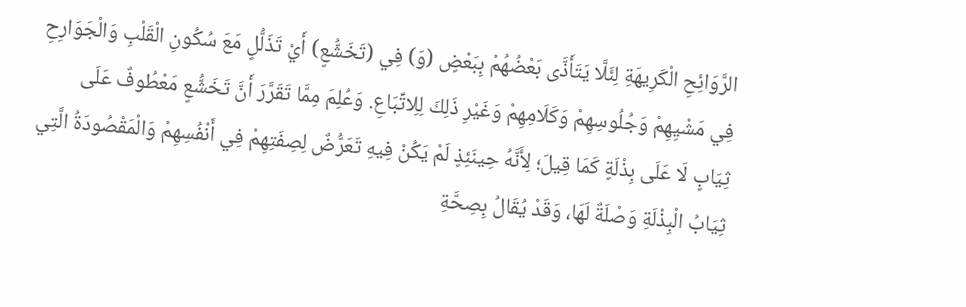الرَّوَائِحِ الْكَرِيهَةِ لِئَلَّا يَتَأَذَّى بَعْضُهُمْ بِبَعْضٍ (وَ) فِي (تَخَشُّعٍ) أَيْ تَذَلُّلٍ مَعَ سُكُونِ الْقَلْبِ وَالْجَوَارِحِ فِي مَشْيِهِمْ وَجُلُوسِهِمْ وَكَلَامِهِمْ وَغَيْرِ ذَلِكَ لِلِاتِّبَاعِ. وَعُلِمَ مِمَّا تَقَرَّرَ أَنَّ تَخَشُّعٍ مَعْطُوفٌ عَلَى ثِيَابٍ لَا عَلَى بِذْلَةٍ كَمَا قِيلَ؛ لِأَنَّهُ حِينَئِذٍ لَمْ يَكُنْ فِيهِ تَعَرُّضٌ لِصِفَتِهِمْ فِي أَنْفُسِهِمْ وَالْمَقْصُودَةُ الَّتِي ثِيَابُ الْبِذْلَةِ وَصْلَةٌ لَهَا، وَقَدْ يُقَالُ بِصِحَّةِ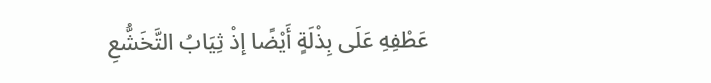عَطْفِهِ عَلَى بِذْلَةٍ أَيْضًا إذْ ثِيَابُ التَّخَشُّعِ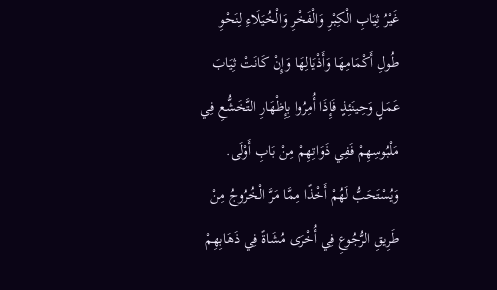غَيْرُ ثِيَابِ الْكِبْرِ وَالْفَخْرِ وَالْخُيَلَاءِ لِنَحْوِ طُولِ أَكْمَامِهَا وَأَذْيَالِهَا وَإِنْ كَانَتْ ثِيَابَ عَمَلٍ وَحِينَئِذٍ فَإِذَا أُمِرُوا بِإِظْهَارِ التَّخَشُّعِ فِي مَلْبُوسِهِمْ فَفِي ذَوَاتِهِمْ مِنْ بَابِ أَوْلَى. وَيُسْتَحَبُّ لَهُمْ أَخْذًا مِمَّا مَرَّ الْخُرُوجُ مِنْ طَرِيقِ الرُّجُوعِ فِي أُخْرَى مُشَاةً فِي ذَهَابِهِمْ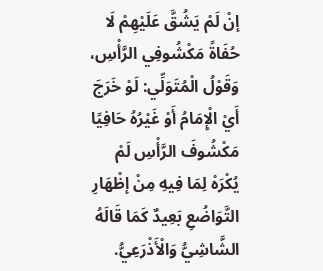إنْ لَمْ يَشُقَّ عَلَيْهِمْ لَا حُفَاةً مَكْشُوفِي الرَّأْسِ، وَقَوْلُ الْمُتَوَلِّي: لَوْ خَرَجَ أَيْ الْإِمَامُ أَوْ غَيْرُهُ حَافِيًا مَكْشُوفَ الرَّأْسِ لَمْ يُكْرَهْ لِمَا فِيهِ مِنْ إظْهَارِ التَّوَاضُعِ بَعِيدٌ كَمَا قَالَهُ الشَّاشِيُّ وَالْأَذْرَعِيُّ.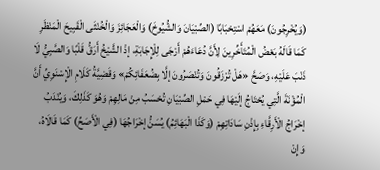(وَيُخْرِجُونَ) مَعَهُمْ اسْتِحْبَابًا (الصِّبْيَانَ وَالشُّيُوخَ) وَالْعَجَائِزَ وَالْخُنْثَى الْقَبِيحَ الْمَنْظَرِ كَمَا قَالَهُ بَعْضُ الْمُتَأَخِّرِينَ لِأَنَّ دُعَاءَهُمْ أَرْجَى لِلْإِجَابَةِ، إذْ الشَّيْخُ أَرَقُّ قَلْبًا وَالصَّبِيُّ لَا ذَنْبَ عَلَيْهِ، وَصَحَّ «هَلْ تُرْزَقُونَ وَتُنْصَرُونَ إلَّا بِضُعَفَائِكُمْ» وَقَضِيَّةُ كَلَامِ الْإِسْنَوِيِّ أَنَّ الْمُؤْنَةَ الَّتِي يُحْتَاجُ إلَيْهَا فِي حَمْلِ الصِّبْيَانِ تُحْسَبُ مِنْ مَالِهِمْ وَهُوَ كَذَلِكَ، وَيُنْدَبُ إخْرَاجُ الْأَرِقَّاءِ بِإِذْنِ سَادَاتِهِمْ (وَكَذَا الْبَهَائِمُ) يُسَنُّ إخْرَاجُهَا (فِي الْأَصَحِّ) كَمَا قَالَاهُ، وَإِنْ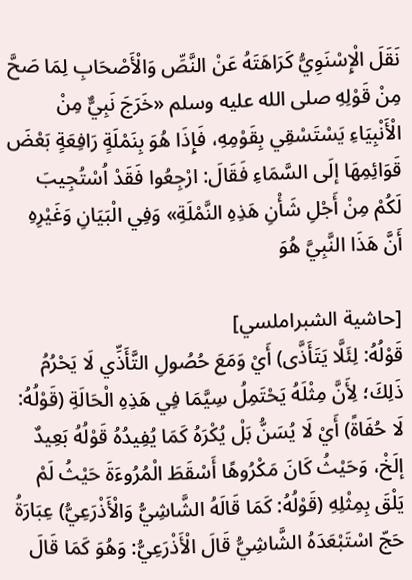نَقَلَ الْإِسْنَوِيُّ كَرَاهَتَهُ عَنْ النَّصِّ وَالْأَصْحَابِ لِمَا صَحَّ مِنْ قَوْلِهِ صلى الله عليه وسلم «خَرَجَ نَبِيٌّ مِنْ الْأَنْبِيَاءِ يَسْتَسْقِي بِقَوْمِهِ، فَإِذَا هُوَ بِنَمْلَةٍ رَافِعَةٍ بَعْضَ قَوَائِمِهَا إلَى السَّمَاءِ فَقَالَ: ارْجِعُوا فَقَدْ اُسْتُجِيبَ لَكُمْ مِنْ أَجْلِ شَأْنِ هَذِهِ النَّمْلَةِ» وَفِي الْبَيَانِ وَغَيْرِهِ أَنَّ هَذَا النَّبِيَّ هُوَ

[حاشية الشبراملسي]
قَوْلُهُ: لِئَلَّا يَتَأَذَّى) أَيْ وَمَعَ حُصُولِ التَّأَذِّي لَا يَحْرُمُ ذَلِكَ؛ لِأَنَّ مِثْلَهُ يَحْتَمِلُ سِيَّمَا فِي هَذِهِ الْحَالَةِ (قَوْلُهُ: لَا حُفَاةً) أَيْ لَا يُسَنُّ بَلْ يُكْرَهُ كَمَا يُفِيدُهُ قَوْلُهُ بَعِيدٌ إلَخْ، وَحَيْثُ كَانَ مَكْرُوهًا أَسْقَطَ الْمُرُوءَةَ حَيْثُ لَمْ يَلْقَ بِمِثْلِهِ (قَوْلُهُ: كَمَا قَالَهُ الشَّاشِيُّ وَالْأَذْرَعِيُّ) عِبَارَةُ حَجّ اسْتَبْعَدَهُ الشَّاشِيُّ قَالَ الْأَذْرَعِيُّ: وَهُوَ كَمَا قَالَ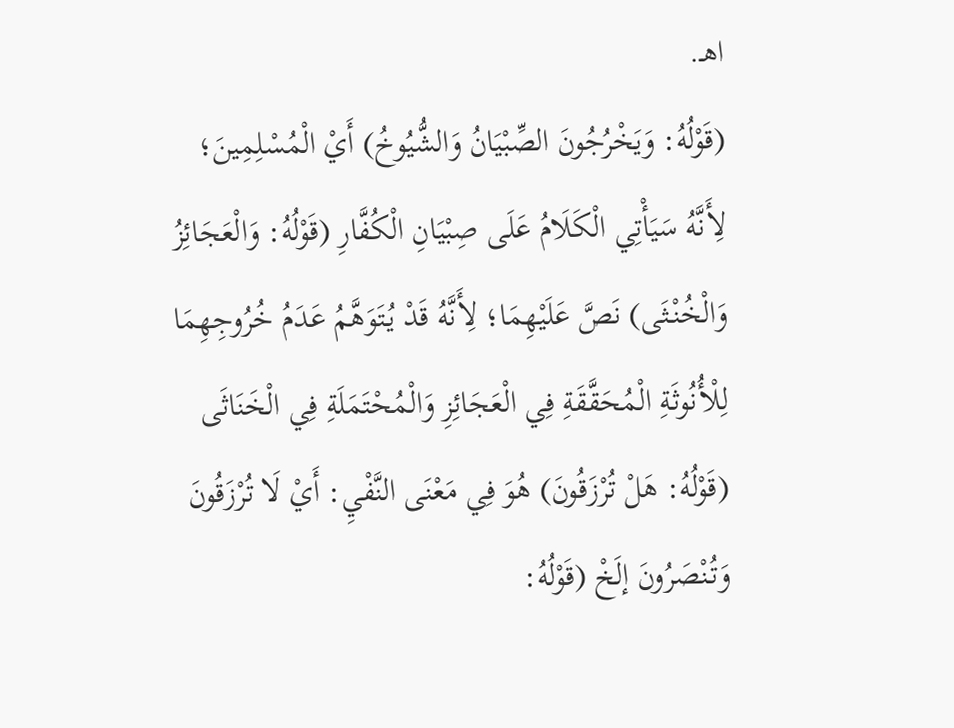اهـ.
(قَوْلُهُ: وَيَخْرُجُونَ الصِّبْيَانُ وَالشُّيُوخُ) أَيْ الْمُسْلِمِينَ؛ لِأَنَّهُ سَيَأْتِي الْكَلَامُ عَلَى صِبْيَانِ الْكُفَّارِ (قَوْلُهُ: وَالْعَجَائِزُ وَالْخُنْثَى) نَصَّ عَلَيْهِمَا؛ لِأَنَّهُ قَدْ يُتَوَهَّمُ عَدَمُ خُرُوجِهِمَا لِلْأُنُوثَةِ الْمُحَقَّقَةِ فِي الْعَجَائِزِ وَالْمُحْتَمَلَةِ فِي الْخَنَاثَى (قَوْلُهُ: هَلْ تُرْزَقُونَ) هُوَ فِي مَعْنَى النَّفْيِ: أَيْ لَا تُرْزَقُونَ وَتُنْصَرُونَ إلَخْ (قَوْلُهُ: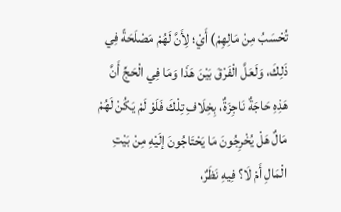تُحْسَبُ مِنْ مَالِهِمْ) أَيْ؛ لِأَنَّ لَهُمْ مَصْلَحَةً فِي ذَلِكَ، وَلَعَلَّ الْفَرْقَ بَيْنَ هَذَا وَمَا فِي الْحَجِّ أَنَّ هَذِهِ حَاجَةٌ نَاجِزَةٌ، بِخِلَافِ تِلْكَ فَلَوْ لَمْ يَكُنْ لَهُمْ مَالٌ هَلْ يُخْرِجُونَ مَا يَحْتَاجُونَ إلَيْهِ مِنْ بَيْتِ الْمَالِ أَمْ لَا؟ فِيهِ نَظَرٌ،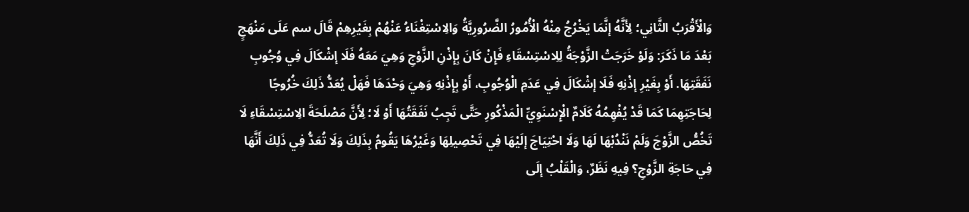وَالْأَقْرَبُ الثَّانِي؛ لِأَنَّهُ إنَّمَا يَخْرُجُ مِنْهُ الْأُمُورُ الضَّرُورِيَّةُ وَالِاسْتِغْنَاءُ عَنْهُمْ بِغَيْرِهِمْ قَالَ سم عَلَى مَنْهَجٍ بَعْدَ مَا ذَكَرَ: وَلَوْ خَرَجَتْ الزَّوْجَةُ لِلِاسْتِسْقَاءِ فَإِنْ كَانَ بِإِذْنِ الزَّوْجِ وَهِيَ مَعَهُ فَلَا إشْكَالَ فِي وُجُوبِ نَفَقَتِهَا. أَوْ بِغَيْرِ إذْنِهِ فَلَا إشْكَالَ فِي عَدَمِ الْوُجُوبِ، أَوْ بِإِذْنِهِ وَهِيَ وَحْدَهَا فَهَلْ يُعَدُّ ذَلِكَ خُرُوجًا لِحَاجَتِهِمَا كَمَا قَدْ يُفْهِمُهُ كَلَامٌ الْإِسْنَوِيِّ الْمَذْكُورِ حَتَّى تَجِبُ نَفَقَتُهَا أَوْ لَا؛ لِأَنَّ مَصْلَحَةَ الِاسْتِسْقَاءِ لَا تَخُصُّ الزَّوْجَ وَلَمْ نَنْدُبْهَا لَهَا وَلَا احْتِيَاجَ إلَيْهَا فِي تَحْصِيلِهَا وَغَيْرُهَا يَقُومُ بِذَلِكَ وَلَا تُعَدُّ فِي ذَلِكَ أَنَّهَا فِي حَاجَةِ الزَّوْجِ؟ فِيهِ نَظَرٌ، وَالْقَلْبُ إلَى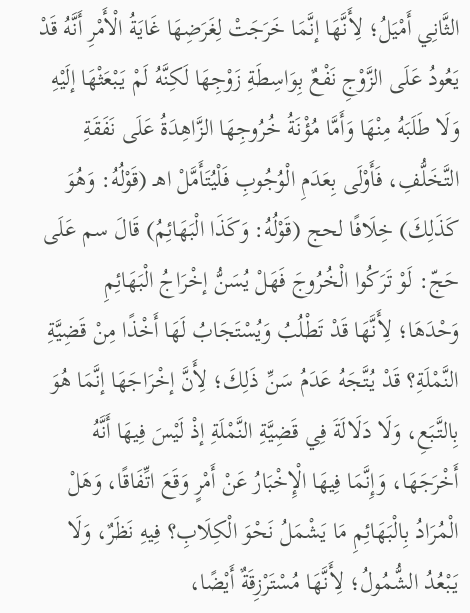الثَّانِي أَمْيَلُ؛ لِأَنَّهَا إنَّمَا خَرَجَتْ لِغَرَضِهَا غَايَةُ الْأَمْرِ أَنَّهُ قَدْ يَعُودُ عَلَى الزَّوْجِ نَفْعٌ بِوَاسِطَةِ زَوْجِهَا لَكِنَّهُ لَمْ يَبْعَثْهَا إلَيْهِ وَلَا طَلَبَهُ مِنْهَا وَأَمَّا مُؤْنَةُ خُرُوجِهَا الزَّاهِدَةُ عَلَى نَفَقَةِ التَّخَلُّفِ، فَأَوْلَى بِعَدَمِ الْوُجُوبِ فَلْيُتَأَمَّلْ اهـ (قَوْلُهُ: وَهُوَ كَذَلِكَ) خِلَافًا لحج (قَوْلُهُ: وَكَذَا الْبَهَائِمُ) قَالَ سم عَلَى حَجّ: لَوْ تَرَكُوا الْخُرُوجَ فَهَلْ يُسَنُّ إخْرَاجُ الْبَهَائِمِ وَحْدَهَا؛ لِأَنَّهَا قَدْ تَطْلُبُ وَيُسْتَجَابُ لَهَا أَخْذًا مِنْ قَضِيَّةِ النَّمْلَةِ؟ قَدْ يُتَّجَهُ عَدَمُ سَنِّ ذَلِكَ؛ لِأَنَّ إخْرَاجَهَا إنَّمَا هُوَ بِالتَّبَعِ، وَلَا دَلَالَةَ فِي قَضِيَّةِ النَّمْلَةِ إذْ لَيْسَ فِيهَا أَنَّهُ أَخْرَجَهَا، وَإِنَّمَا فِيهَا الْإِخْبَارُ عَنْ أَمْرٍ وَقَعَ اتِّفَاقًا، وَهَلْ الْمُرَادُ بِالْبَهَائِمِ مَا يَشْمَلُ نَحْوَ الْكِلَابِ؟ فِيهِ نَظَرٌ، وَلَا يَبْعُدُ الشُّمُولُ؛ لِأَنَّهَا مُسْتَرْزِقَةٌ أَيْضًا،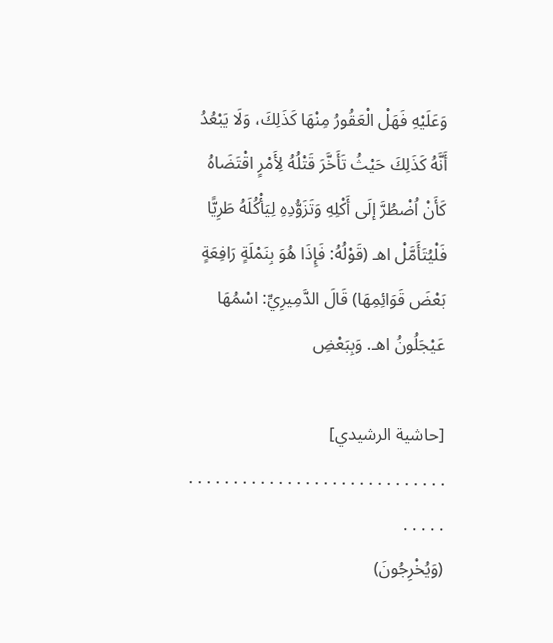وَعَلَيْهِ فَهَلْ الْعَقُورُ مِنْهَا كَذَلِكَ، وَلَا يَبْعُدُ أَنَّهُ كَذَلِكَ حَيْثُ تَأَخَّرَ قَتْلُهُ لِأَمْرٍ اقْتَضَاهُ كَأَنْ اُضْطُرَّ إلَى أَكْلِهِ وَتَزَوُّدِهِ لِيَأْكُلَهُ طَرِيًّا فَلْيُتَأَمَّلْ اهـ (قَوْلُهُ: فَإِذَا هُوَ بِنَمْلَةٍ رَافِعَةٍ بَعْضَ قَوَائِمِهَا) قَالَ الدَّمِيرِيِّ: اسْمُهَا عَيْجَلُونُ اهـ. وَبِبَعْضِ

[حاشية الرشيدي]
. . . . . . . . . . . . . . . . . . . . . . . . . . . . . . . . . .
(وَيُخْرِجُونَ)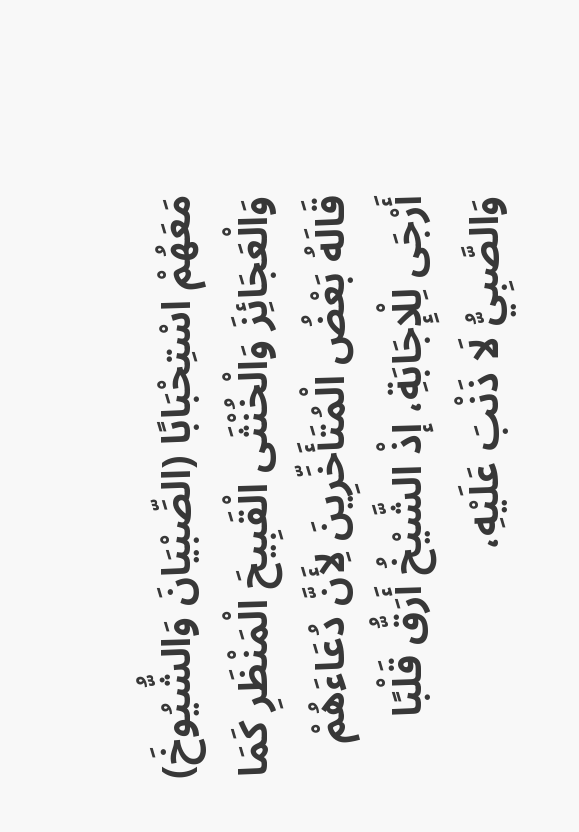مَعَهُمْ اسْتِحْبَابًا (الصِّبْيَانَ وَالشُّيُوخَ) وَالْعَجَائِزَ وَالْخُنْثَى الْقَبِيحَ الْمَنْظَرِ كَمَا قَالَهُ بَعْضُ الْمُتَأَخِّرِينَ لِأَنَّ دُعَاءَهُمْ أَرْجَى لِلْإِجَابَةِ، إذْ الشَّيْخُ أَرَقُّ قَلْبًا وَالصَّبِيُّ لَا ذَنْبَ عَلَيْهِ،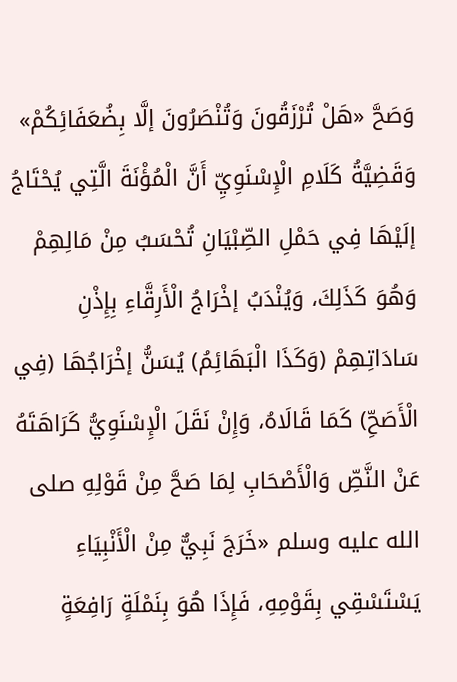وَصَحَّ «هَلْ تُرْزَقُونَ وَتُنْصَرُونَ إلَّا بِضُعَفَائِكُمْ» وَقَضِيَّةُ كَلَامِ الْإِسْنَوِيِّ أَنَّ الْمُؤْنَةَ الَّتِي يُحْتَاجُ إلَيْهَا فِي حَمْلِ الصِّبْيَانِ تُحْسَبُ مِنْ مَالِهِمْ وَهُوَ كَذَلِكَ، وَيُنْدَبُ إخْرَاجُ الْأَرِقَّاءِ بِإِذْنِ سَادَاتِهِمْ (وَكَذَا الْبَهَائِمُ) يُسَنُّ إخْرَاجُهَا (فِي الْأَصَحِّ) كَمَا قَالَاهُ، وَإِنْ نَقَلَ الْإِسْنَوِيُّ كَرَاهَتَهُ عَنْ النَّصِّ وَالْأَصْحَابِ لِمَا صَحَّ مِنْ قَوْلِهِ صلى الله عليه وسلم «خَرَجَ نَبِيٌّ مِنْ الْأَنْبِيَاءِ يَسْتَسْقِي بِقَوْمِهِ، فَإِذَا هُوَ بِنَمْلَةٍ رَافِعَةٍ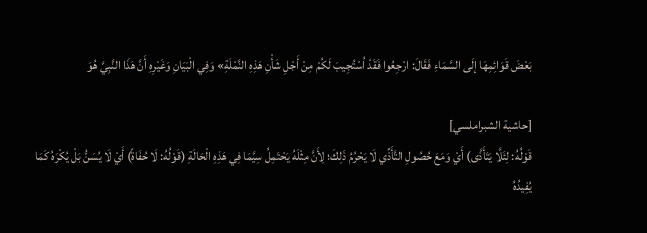بَعْضَ قَوَائِمِهَا إلَى السَّمَاءِ فَقَالَ: ارْجِعُوا فَقَدْ اُسْتُجِيبَ لَكُمْ مِنْ أَجْلِ شَأْنِ هَذِهِ النَّمْلَةِ» وَفِي الْبَيَانِ وَغَيْرِهِ أَنَّ هَذَا النَّبِيَّ هُوَ

[حاشية الشبراملسي]
قَوْلُهُ: لِئَلَّا يَتَأَذَّى) أَيْ وَمَعَ حُصُولِ التَّأَذِّي لَا يَحْرُمُ ذَلِكَ؛ لِأَنَّ مِثْلَهُ يَحْتَمِلُ سِيَّمَا فِي هَذِهِ الْحَالَةِ (قَوْلُهُ: لَا حُفَاةً) أَيْ لَا يُسَنُّ بَلْ يُكْرَهُ كَمَا يُفِيدُهُ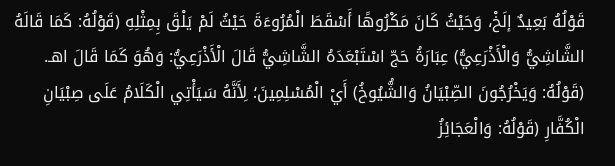قَوْلُهُ بَعِيدٌ إلَخْ، وَحَيْثُ كَانَ مَكْرُوهًا أَسْقَطَ الْمُرُوءَةَ حَيْثُ لَمْ يَلْقَ بِمِثْلِهِ (قَوْلُهُ: كَمَا قَالَهُ الشَّاشِيُّ وَالْأَذْرَعِيُّ) عِبَارَةُ حَجّ اسْتَبْعَدَهُ الشَّاشِيُّ قَالَ الْأَذْرَعِيُّ: وَهُوَ كَمَا قَالَ اهـ.
(قَوْلُهُ: وَيَخْرُجُونَ الصِّبْيَانُ وَالشُّيُوخُ) أَيْ الْمُسْلِمِينَ؛ لِأَنَّهُ سَيَأْتِي الْكَلَامُ عَلَى صِبْيَانِ الْكُفَّارِ (قَوْلُهُ: وَالْعَجَائِزُ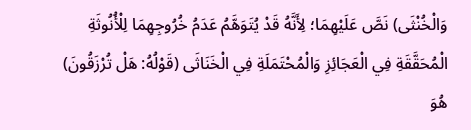وَالْخُنْثَى) نَصَّ عَلَيْهِمَا؛ لِأَنَّهُ قَدْ يُتَوَهَّمُ عَدَمُ خُرُوجِهِمَا لِلْأُنُوثَةِ الْمُحَقَّقَةِ فِي الْعَجَائِزِ وَالْمُحْتَمَلَةِ فِي الْخَنَاثَى (قَوْلُهُ: هَلْ تُرْزَقُونَ) هُوَ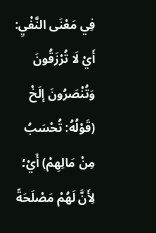فِي مَعْنَى النَّفْيِ: أَيْ لَا تُرْزَقُونَ وَتُنْصَرُونَ إلَخْ (قَوْلُهُ: تُحْسَبُ مِنْ مَالِهِمْ) أَيْ؛ لِأَنَّ لَهُمْ مَصْلَحَةً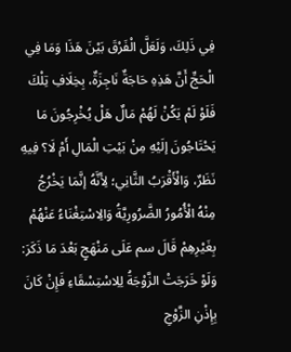فِي ذَلِكَ، وَلَعَلَّ الْفَرْقَ بَيْنَ هَذَا وَمَا فِي الْحَجِّ أَنَّ هَذِهِ حَاجَةٌ نَاجِزَةٌ، بِخِلَافِ تِلْكَ فَلَوْ لَمْ يَكُنْ لَهُمْ مَالٌ هَلْ يُخْرِجُونَ مَا يَحْتَاجُونَ إلَيْهِ مِنْ بَيْتِ الْمَالِ أَمْ لَا؟ فِيهِ نَظَرٌ، وَالْأَقْرَبُ الثَّانِي؛ لِأَنَّهُ إنَّمَا يَخْرُجُ مِنْهُ الْأُمُورُ الضَّرُورِيَّةُ وَالِاسْتِغْنَاءُ عَنْهُمْ بِغَيْرِهِمْ قَالَ سم عَلَى مَنْهَجٍ بَعْدَ مَا ذَكَرَ: وَلَوْ خَرَجَتْ الزَّوْجَةُ لِلِاسْتِسْقَاءِ فَإِنْ كَانَ بِإِذْنِ الزَّوْجِ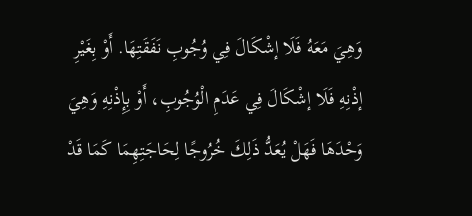وَهِيَ مَعَهُ فَلَا إشْكَالَ فِي وُجُوبِ نَفَقَتِهَا. أَوْ بِغَيْرِ إذْنِهِ فَلَا إشْكَالَ فِي عَدَمِ الْوُجُوبِ، أَوْ بِإِذْنِهِ وَهِيَ وَحْدَهَا فَهَلْ يُعَدُّ ذَلِكَ خُرُوجًا لِحَاجَتِهِمَا كَمَا قَدْ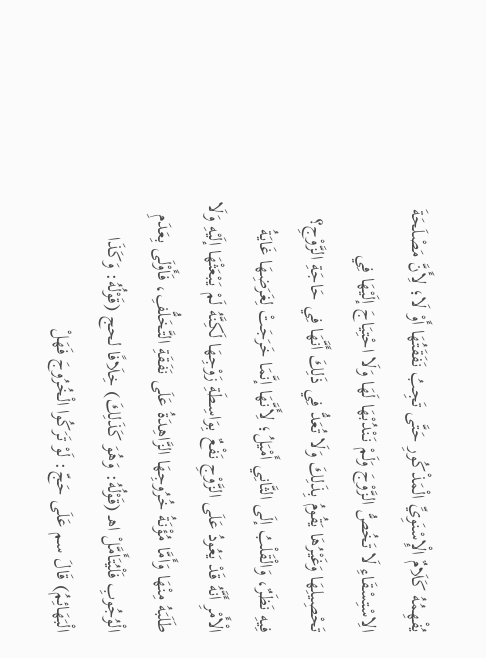يُفْهِمُهُ كَلَامٌ الْإِسْنَوِيِّ الْمَذْكُورِ حَتَّى تَجِبُ نَفَقَتُهَا أَوْ لَا؛ لِأَنَّ مَصْلَحَةَ الِاسْتِسْقَاءِ لَا تَخُصُّ الزَّوْجَ وَلَمْ نَنْدُبْهَا لَهَا وَلَا احْتِيَاجَ إلَيْهَا فِي تَحْصِيلِهَا وَغَيْرُهَا يَقُومُ بِذَلِكَ وَلَا تُعَدُّ فِي ذَلِكَ أَنَّهَا فِي حَاجَةِ الزَّوْجِ؟ فِيهِ نَظَرٌ، وَالْقَلْبُ إلَى الثَّانِي أَمْيَلُ؛ لِأَنَّهَا إنَّمَا خَرَجَتْ لِغَرَضِهَا غَايَةُ الْأَمْرِ أَنَّهُ قَدْ يَعُودُ عَلَى الزَّوْجِ نَفْعٌ بِوَاسِطَةِ زَوْجِهَا لَكِنَّهُ لَمْ يَبْعَثْهَا إلَيْهِ وَلَا طَلَبَهُ مِنْهَا وَأَمَّا مُؤْنَةُ خُرُوجِهَا الزَّاهِدَةُ عَلَى نَفَقَةِ التَّخَلُّفِ، فَأَوْلَى بِعَدَمِ الْوُجُوبِ فَلْيُتَأَمَّلْ اهـ (قَوْلُهُ: وَهُوَ كَذَلِكَ) خِلَافًا لحج (قَوْلُهُ: وَكَذَا الْبَهَائِمُ) قَالَ سم عَلَى حَجّ: لَوْ تَرَكُوا الْخُرُوجَ فَهَلْ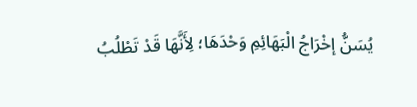يُسَنُّ إخْرَاجُ الْبَهَائِمِ وَحْدَهَا؛ لِأَنَّهَا قَدْ تَطْلُبُ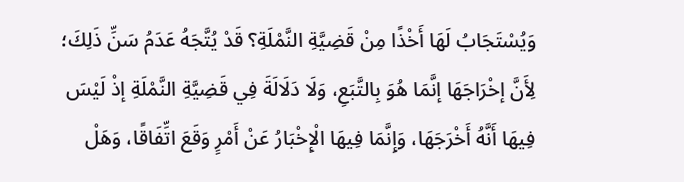وَيُسْتَجَابُ لَهَا أَخْذًا مِنْ قَضِيَّةِ النَّمْلَةِ؟ قَدْ يُتَّجَهُ عَدَمُ سَنِّ ذَلِكَ؛ لِأَنَّ إخْرَاجَهَا إنَّمَا هُوَ بِالتَّبَعِ، وَلَا دَلَالَةَ فِي قَضِيَّةِ النَّمْلَةِ إذْ لَيْسَ فِيهَا أَنَّهُ أَخْرَجَهَا، وَإِنَّمَا فِيهَا الْإِخْبَارُ عَنْ أَمْرٍ وَقَعَ اتِّفَاقًا، وَهَلْ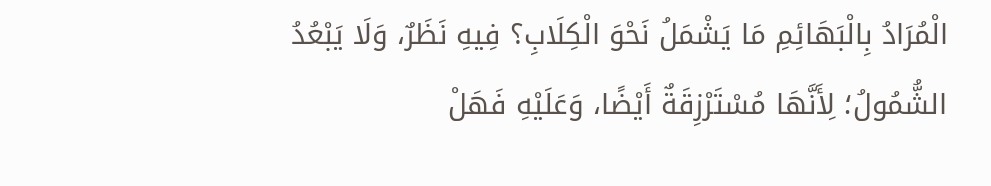الْمُرَادُ بِالْبَهَائِمِ مَا يَشْمَلُ نَحْوَ الْكِلَابِ؟ فِيهِ نَظَرٌ، وَلَا يَبْعُدُ الشُّمُولُ؛ لِأَنَّهَا مُسْتَرْزِقَةٌ أَيْضًا، وَعَلَيْهِ فَهَلْ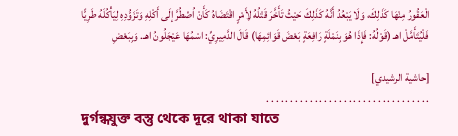الْعَقُورُ مِنْهَا كَذَلِكَ، وَلَا يَبْعُدُ أَنَّهُ كَذَلِكَ حَيْثُ تَأَخَّرَ قَتْلُهُ لِأَمْرٍ اقْتَضَاهُ كَأَنْ اُضْطُرَّ إلَى أَكْلِهِ وَتَزَوُّدِهِ لِيَأْكُلَهُ طَرِيًّا فَلْيُتَأَمَّلْ اهـ (قَوْلُهُ: فَإِذَا هُوَ بِنَمْلَةٍ رَافِعَةٍ بَعْضَ قَوَائِمِهَا) قَالَ الدَّمِيرِيِّ: اسْمُهَا عَيْجَلُونُ اهـ. وَبِبَعْضِ

[حاشية الرشيدي]
. . . . . . . . . . . . . . . . . . . . . . . . . . . . . . . . . .
দুর্গন্ধযুক্ত বস্তু থেকে দূরে থাকা যাতে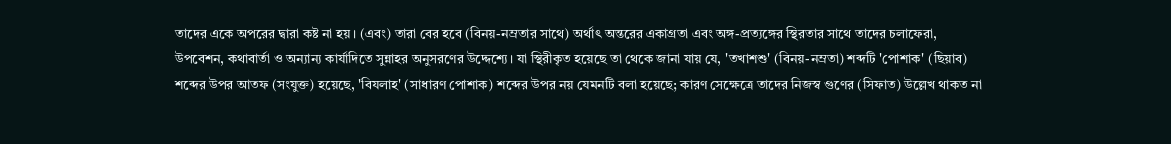তাদের একে অপরের দ্বারা কষ্ট না হয়। (এবং) তারা বের হবে (বিনয়-নম্রতার সাথে) অর্থাৎ অন্তরের একাগ্রতা এবং অঙ্গ-প্রত্যঙ্গের স্থিরতার সাথে তাদের চলাফেরা, উপবেশন, কথাবার্তা ও অন্যান্য কার্যাদিতে সুন্নাহর অনুসরণের উদ্দেশ্যে। যা স্থিরীকৃত হয়েছে তা থেকে জানা যায় যে, 'তখাশশু' (বিনয়-নম্রতা) শব্দটি 'পোশাক' (ছিয়াব) শব্দের উপর আতফ (সংযুক্ত) হয়েছে, 'বিযলাহ' (সাধারণ পোশাক) শব্দের উপর নয় যেমনটি বলা হয়েছে; কারণ সেক্ষেত্রে তাদের নিজস্ব গুণের (সিফাত) উল্লেখ থাকত না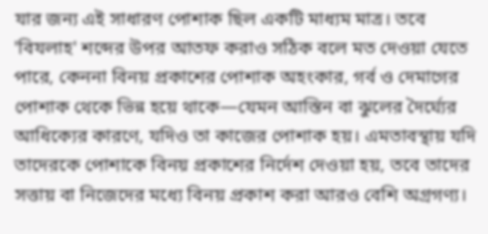যার জন্য এই সাধারণ পোশাক ছিল একটি মাধ্যম মাত্র। তবে 'বিযলাহ' শব্দের উপর আতফ করাও সঠিক বলে মত দেওয়া যেতে পারে, কেননা বিনয় প্রকাশের পোশাক অহংকার, গর্ব ও দেমাগের পোশাক থেকে ভিন্ন হয়ে থাকে—যেমন আস্তিন বা ঝুলের দৈর্ঘ্যের আধিক্যের কারণে, যদিও তা কাজের পোশাক হয়। এমতাবস্থায় যদি তাদেরকে পোশাকে বিনয় প্রকাশের নির্দেশ দেওয়া হয়, তবে তাদের সত্তায় বা নিজেদের মধ্যে বিনয় প্রকাশ করা আরও বেশি অগ্রগণ্য।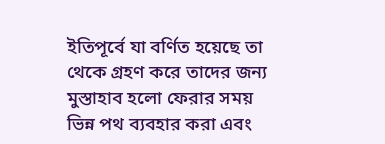ইতিপূর্বে যা বর্ণিত হয়েছে তা থেকে গ্রহণ করে তাদের জন্য মুস্তাহাব হলো ফেরার সময় ভিন্ন পথ ব্যবহার করা এবং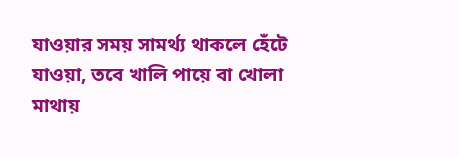যাওয়ার সময় সামর্থ্য থাকলে হেঁটে যাওয়া, তবে খালি পায়ে বা খোলা মাথায়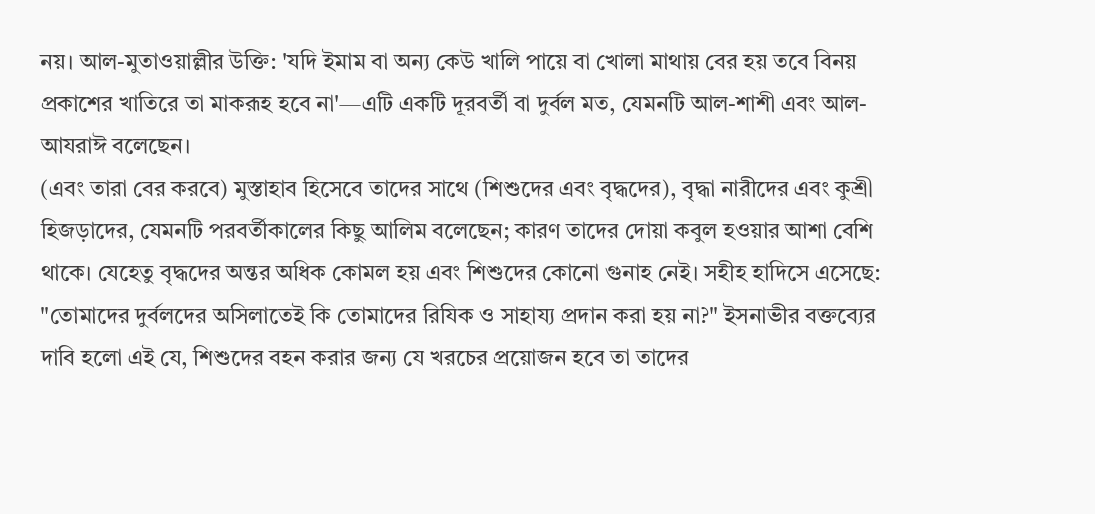নয়। আল-মুতাওয়াল্লীর উক্তি: 'যদি ইমাম বা অন্য কেউ খালি পায়ে বা খোলা মাথায় বের হয় তবে বিনয় প্রকাশের খাতিরে তা মাকরূহ হবে না'—এটি একটি দূরবর্তী বা দুর্বল মত, যেমনটি আল-শাশী এবং আল-আযরাঈ বলেছেন।
(এবং তারা বের করবে) মুস্তাহাব হিসেবে তাদের সাথে (শিশুদের এবং বৃদ্ধদের), বৃদ্ধা নারীদের এবং কুশ্রী হিজড়াদের, যেমনটি পরবর্তীকালের কিছু আলিম বলেছেন; কারণ তাদের দোয়া কবুল হওয়ার আশা বেশি থাকে। যেহেতু বৃদ্ধদের অন্তর অধিক কোমল হয় এবং শিশুদের কোনো গুনাহ নেই। সহীহ হাদিসে এসেছে: "তোমাদের দুর্বলদের অসিলাতেই কি তোমাদের রিযিক ও সাহায্য প্রদান করা হয় না?" ইসনাভীর বক্তব্যের দাবি হলো এই যে, শিশুদের বহন করার জন্য যে খরচের প্রয়োজন হবে তা তাদের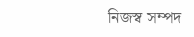নিজস্ব সম্পদ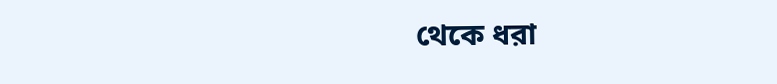থেকে ধরা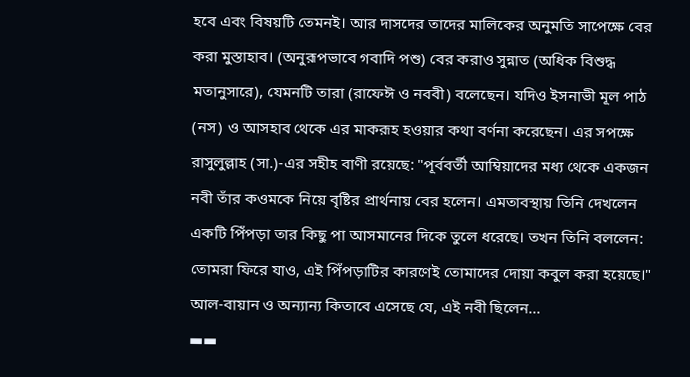হবে এবং বিষয়টি তেমনই। আর দাসদের তাদের মালিকের অনুমতি সাপেক্ষে বের করা মুস্তাহাব। (অনুরূপভাবে গবাদি পশু) বের করাও সুন্নাত (অধিক বিশুদ্ধ মতানুসারে), যেমনটি তারা (রাফেঈ ও নববী) বলেছেন। যদিও ইসনাভী মূল পাঠ (নস) ও আসহাব থেকে এর মাকরূহ হওয়ার কথা বর্ণনা করেছেন। এর সপক্ষে রাসুলুল্লাহ (সা.)-এর সহীহ বাণী রয়েছে: "পূর্ববর্তী আম্বিয়াদের মধ্য থেকে একজন নবী তাঁর কওমকে নিয়ে বৃষ্টির প্রার্থনায় বের হলেন। এমতাবস্থায় তিনি দেখলেন একটি পিঁপড়া তার কিছু পা আসমানের দিকে তুলে ধরেছে। তখন তিনি বললেন: তোমরা ফিরে যাও, এই পিঁপড়াটির কারণেই তোমাদের দোয়া কবুল করা হয়েছে।" আল-বায়ান ও অন্যান্য কিতাবে এসেছে যে, এই নবী ছিলেন...
▬▬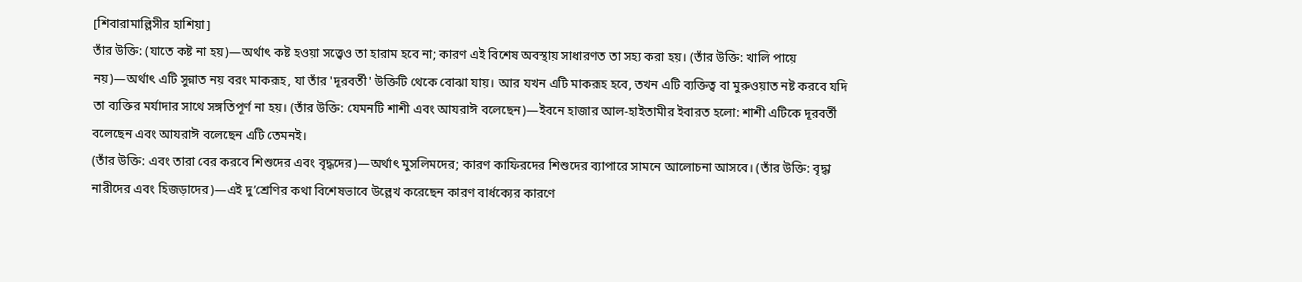[শিবারামাল্লিসীর হাশিয়া]
তাঁর উক্তি: (যাতে কষ্ট না হয়)—অর্থাৎ কষ্ট হওয়া সত্ত্বেও তা হারাম হবে না; কারণ এই বিশেষ অবস্থায় সাধারণত তা সহ্য করা হয়। (তাঁর উক্তি: খালি পায়ে নয়)—অর্থাৎ এটি সুন্নাত নয় বরং মাকরূহ, যা তাঁর 'দূরবর্তী' উক্তিটি থেকে বোঝা যায়। আর যখন এটি মাকরূহ হবে, তখন এটি ব্যক্তিত্ব বা মুরুওয়াত নষ্ট করবে যদি তা ব্যক্তির মর্যাদার সাথে সঙ্গতিপূর্ণ না হয়। (তাঁর উক্তি: যেমনটি শাশী এবং আযরাঈ বলেছেন)—ইবনে হাজার আল-হাইতামীর ইবারত হলো: শাশী এটিকে দূরবর্তী বলেছেন এবং আযরাঈ বলেছেন এটি তেমনই।
(তাঁর উক্তি: এবং তারা বের করবে শিশুদের এবং বৃদ্ধদের)—অর্থাৎ মুসলিমদের; কারণ কাফিরদের শিশুদের ব্যাপারে সামনে আলোচনা আসবে। (তাঁর উক্তি: বৃদ্ধা নারীদের এবং হিজড়াদের)—এই দু’শ্রেণির কথা বিশেষভাবে উল্লেখ করেছেন কারণ বার্ধক্যের কারণে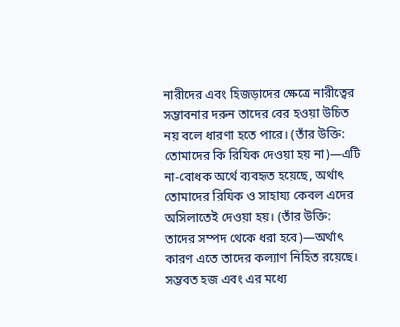নারীদের এবং হিজড়াদের ক্ষেত্রে নারীত্বের সম্ভাবনার দরুন তাদের বের হওয়া উচিত নয় বলে ধারণা হতে পারে। (তাঁর উক্তি: তোমাদের কি রিযিক দেওয়া হয় না)—এটি না-বোধক অর্থে ব্যবহৃত হয়েছে, অর্থাৎ তোমাদের রিযিক ও সাহায্য কেবল এদের অসিলাতেই দেওয়া হয়। (তাঁর উক্তি: তাদের সম্পদ থেকে ধরা হবে)—অর্থাৎ কারণ এতে তাদের কল্যাণ নিহিত রয়েছে। সম্ভবত হজ এবং এর মধ্যে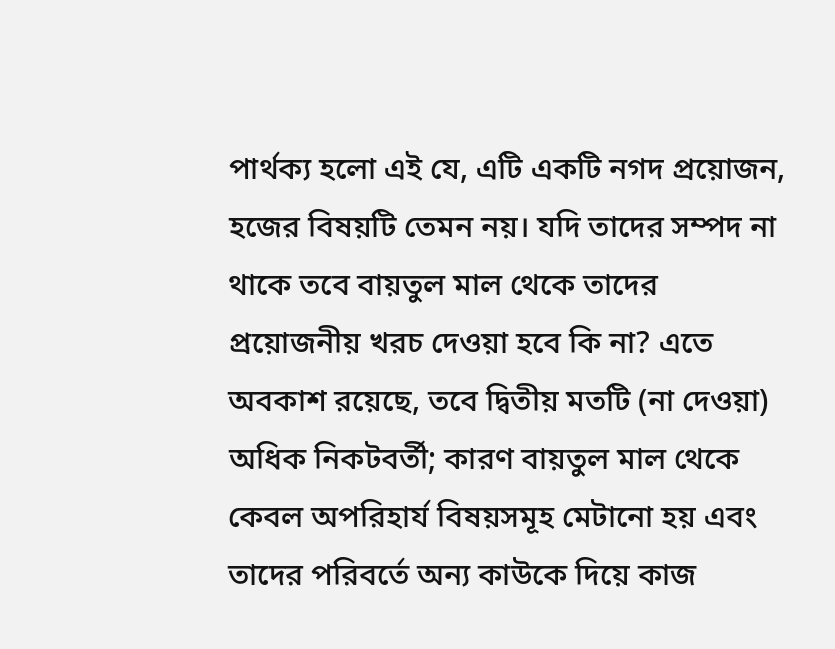পার্থক্য হলো এই যে, এটি একটি নগদ প্রয়োজন, হজের বিষয়টি তেমন নয়। যদি তাদের সম্পদ না থাকে তবে বায়তুল মাল থেকে তাদের প্রয়োজনীয় খরচ দেওয়া হবে কি না? এতে অবকাশ রয়েছে, তবে দ্বিতীয় মতটি (না দেওয়া) অধিক নিকটবর্তী; কারণ বায়তুল মাল থেকে কেবল অপরিহার্য বিষয়সমূহ মেটানো হয় এবং তাদের পরিবর্তে অন্য কাউকে দিয়ে কাজ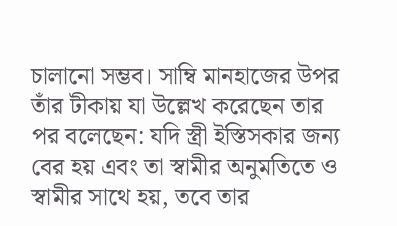চালানো সম্ভব। সাম্বি মানহাজের উপর তাঁর টীকায় যা উল্লেখ করেছেন তার পর বলেছেন: যদি স্ত্রী ইস্তিসকার জন্য বের হয় এবং তা স্বামীর অনুমতিতে ও স্বামীর সাথে হয়, তবে তার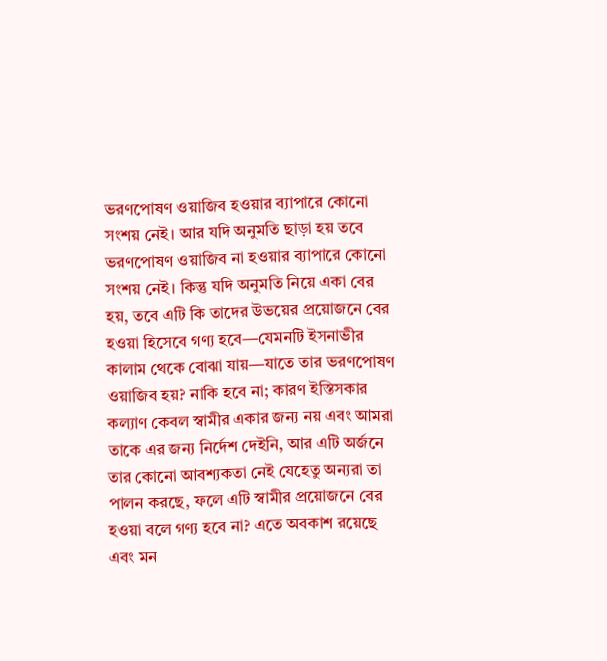ভরণপোষণ ওয়াজিব হওয়ার ব্যাপারে কোনো সংশয় নেই। আর যদি অনুমতি ছাড়া হয় তবে ভরণপোষণ ওয়াজিব না হওয়ার ব্যাপারে কোনো সংশয় নেই। কিন্তু যদি অনুমতি নিয়ে একা বের হয়, তবে এটি কি তাদের উভয়ের প্রয়োজনে বের হওয়া হিসেবে গণ্য হবে—যেমনটি ইসনাভীর কালাম থেকে বোঝা যায়—যাতে তার ভরণপোষণ ওয়াজিব হয়? নাকি হবে না; কারণ ইস্তিসকার কল্যাণ কেবল স্বামীর একার জন্য নয় এবং আমরা তাকে এর জন্য নির্দেশ দেইনি, আর এটি অর্জনে তার কোনো আবশ্যকতা নেই যেহেতু অন্যরা তা পালন করছে, ফলে এটি স্বামীর প্রয়োজনে বের হওয়া বলে গণ্য হবে না? এতে অবকাশ রয়েছে এবং মন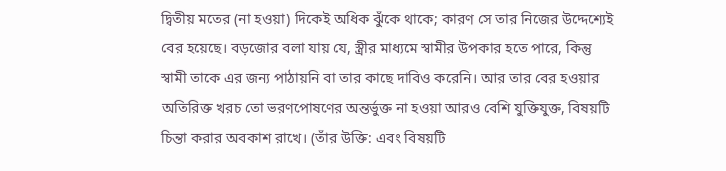দ্বিতীয় মতের (না হওয়া) দিকেই অধিক ঝুঁকে থাকে; কারণ সে তার নিজের উদ্দেশ্যেই বের হয়েছে। বড়জোর বলা যায় যে, স্ত্রীর মাধ্যমে স্বামীর উপকার হতে পারে, কিন্তু স্বামী তাকে এর জন্য পাঠায়নি বা তার কাছে দাবিও করেনি। আর তার বের হওয়ার অতিরিক্ত খরচ তো ভরণপোষণের অন্তর্ভুক্ত না হওয়া আরও বেশি যুক্তিযুক্ত, বিষয়টি চিন্তা করার অবকাশ রাখে। (তাঁর উক্তি: এবং বিষয়টি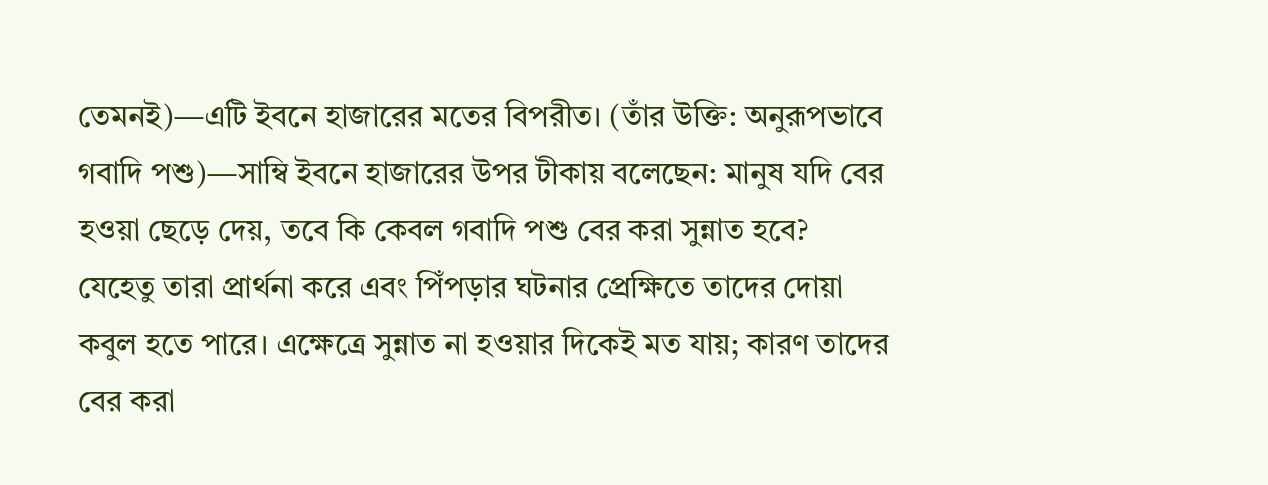তেমনই)—এটি ইবনে হাজারের মতের বিপরীত। (তাঁর উক্তি: অনুরূপভাবে গবাদি পশু)—সাম্বি ইবনে হাজারের উপর টীকায় বলেছেন: মানুষ যদি বের হওয়া ছেড়ে দেয়, তবে কি কেবল গবাদি পশু বের করা সুন্নাত হবে? যেহেতু তারা প্রার্থনা করে এবং পিঁপড়ার ঘটনার প্রেক্ষিতে তাদের দোয়া কবুল হতে পারে। এক্ষেত্রে সুন্নাত না হওয়ার দিকেই মত যায়; কারণ তাদের বের করা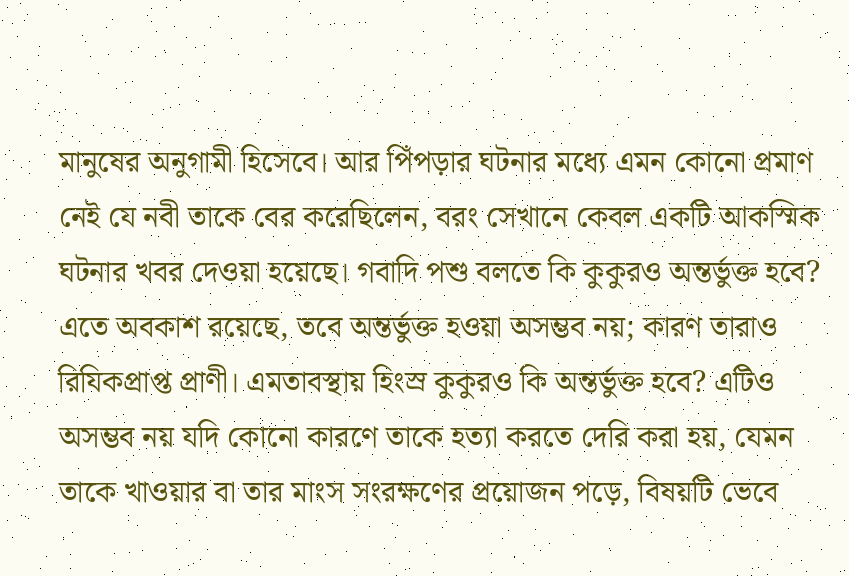মানুষের অনুগামী হিসেবে। আর পিঁপড়ার ঘটনার মধ্যে এমন কোনো প্রমাণ নেই যে নবী তাকে বের করেছিলেন, বরং সেখানে কেবল একটি আকস্মিক ঘটনার খবর দেওয়া হয়েছে। গবাদি পশু বলতে কি কুকুরও অন্তর্ভুক্ত হবে? এতে অবকাশ রয়েছে, তবে অন্তর্ভুক্ত হওয়া অসম্ভব নয়; কারণ তারাও রিযিকপ্রাপ্ত প্রাণী। এমতাবস্থায় হিংস্র কুকুরও কি অন্তর্ভুক্ত হবে? এটিও অসম্ভব নয় যদি কোনো কারণে তাকে হত্যা করতে দেরি করা হয়, যেমন তাকে খাওয়ার বা তার মাংস সংরক্ষণের প্রয়োজন পড়ে, বিষয়টি ভেবে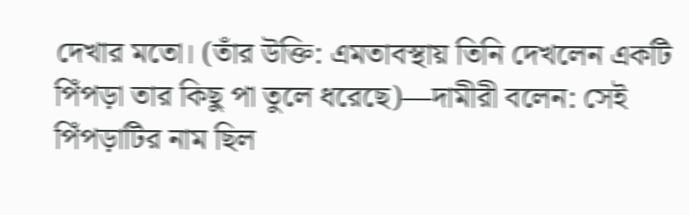দেখার মতো। (তাঁর উক্তি: এমতাবস্থায় তিনি দেখলেন একটি পিঁপড়া তার কিছু পা তুলে ধরেছে)—দামীরী বলেন: সেই পিঁপড়াটির নাম ছিল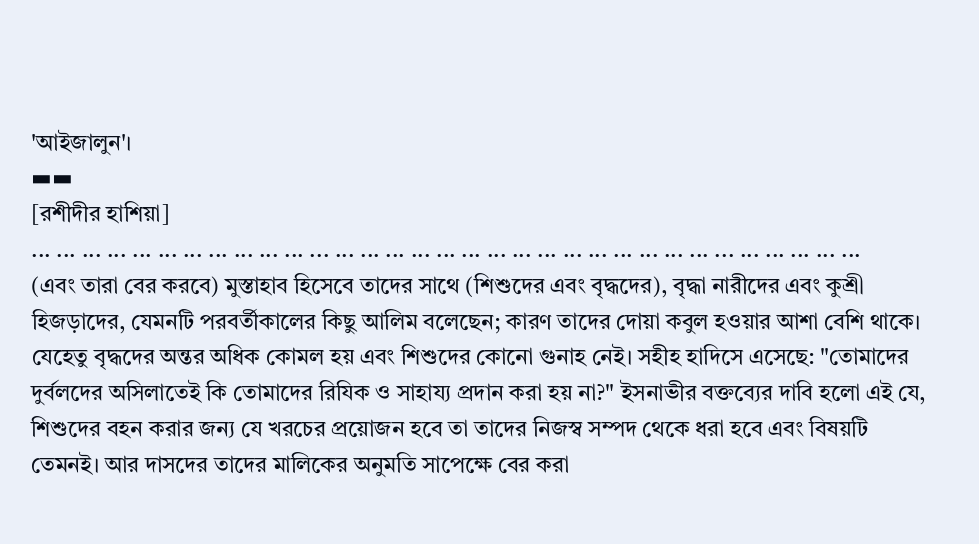'আইজালুন'।
▬▬
[রশীদীর হাশিয়া]
... ... ... ... ... ... ... ... ... ... ... ... ... ... ... ... ... ... ... ... ... ... ... ... ... ... ... ... ... ... ... ... ...
(এবং তারা বের করবে) মুস্তাহাব হিসেবে তাদের সাথে (শিশুদের এবং বৃদ্ধদের), বৃদ্ধা নারীদের এবং কুশ্রী হিজড়াদের, যেমনটি পরবর্তীকালের কিছু আলিম বলেছেন; কারণ তাদের দোয়া কবুল হওয়ার আশা বেশি থাকে। যেহেতু বৃদ্ধদের অন্তর অধিক কোমল হয় এবং শিশুদের কোনো গুনাহ নেই। সহীহ হাদিসে এসেছে: "তোমাদের দুর্বলদের অসিলাতেই কি তোমাদের রিযিক ও সাহায্য প্রদান করা হয় না?" ইসনাভীর বক্তব্যের দাবি হলো এই যে, শিশুদের বহন করার জন্য যে খরচের প্রয়োজন হবে তা তাদের নিজস্ব সম্পদ থেকে ধরা হবে এবং বিষয়টি তেমনই। আর দাসদের তাদের মালিকের অনুমতি সাপেক্ষে বের করা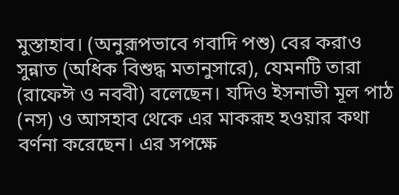মুস্তাহাব। (অনুরূপভাবে গবাদি পশু) বের করাও সুন্নাত (অধিক বিশুদ্ধ মতানুসারে), যেমনটি তারা (রাফেঈ ও নববী) বলেছেন। যদিও ইসনাভী মূল পাঠ (নস) ও আসহাব থেকে এর মাকরূহ হওয়ার কথা বর্ণনা করেছেন। এর সপক্ষে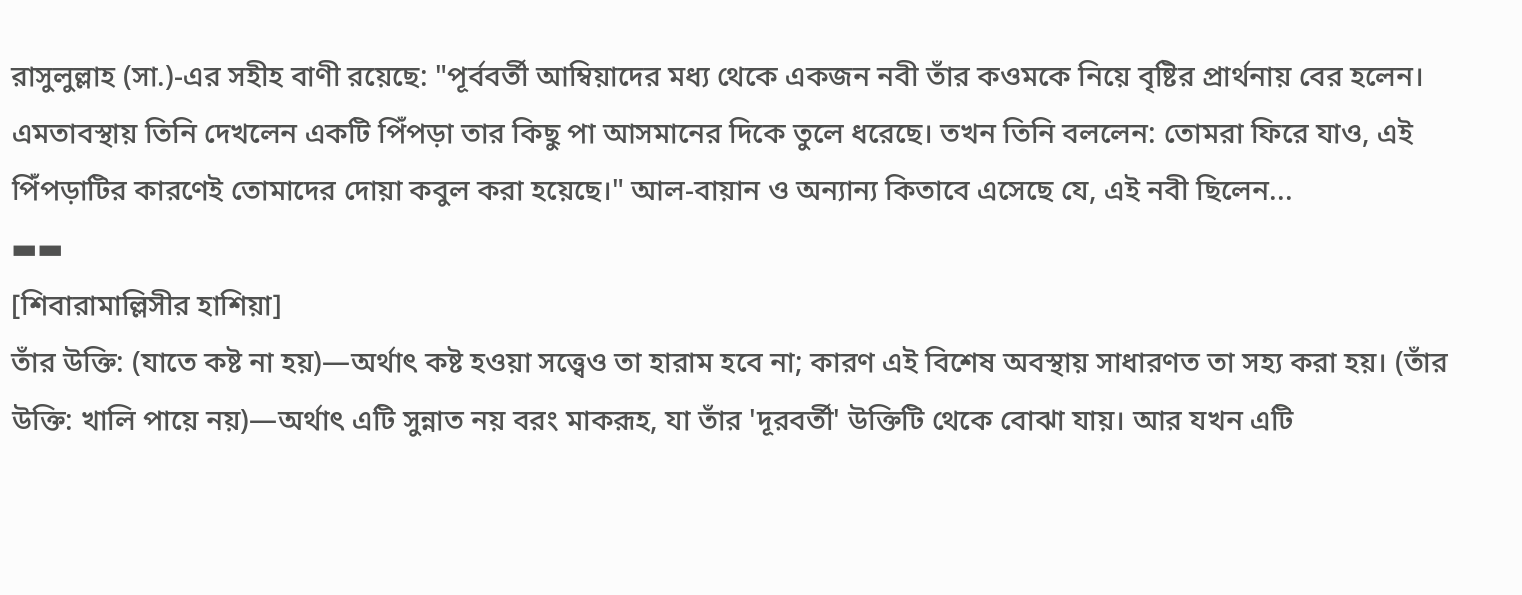রাসুলুল্লাহ (সা.)-এর সহীহ বাণী রয়েছে: "পূর্ববর্তী আম্বিয়াদের মধ্য থেকে একজন নবী তাঁর কওমকে নিয়ে বৃষ্টির প্রার্থনায় বের হলেন। এমতাবস্থায় তিনি দেখলেন একটি পিঁপড়া তার কিছু পা আসমানের দিকে তুলে ধরেছে। তখন তিনি বললেন: তোমরা ফিরে যাও, এই পিঁপড়াটির কারণেই তোমাদের দোয়া কবুল করা হয়েছে।" আল-বায়ান ও অন্যান্য কিতাবে এসেছে যে, এই নবী ছিলেন...
▬▬
[শিবারামাল্লিসীর হাশিয়া]
তাঁর উক্তি: (যাতে কষ্ট না হয়)—অর্থাৎ কষ্ট হওয়া সত্ত্বেও তা হারাম হবে না; কারণ এই বিশেষ অবস্থায় সাধারণত তা সহ্য করা হয়। (তাঁর উক্তি: খালি পায়ে নয়)—অর্থাৎ এটি সুন্নাত নয় বরং মাকরূহ, যা তাঁর 'দূরবর্তী' উক্তিটি থেকে বোঝা যায়। আর যখন এটি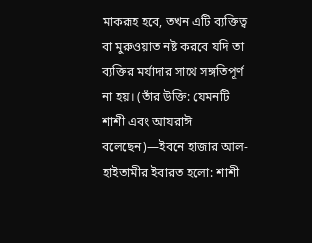মাকরূহ হবে, তখন এটি ব্যক্তিত্ব বা মুরুওয়াত নষ্ট করবে যদি তা ব্যক্তির মর্যাদার সাথে সঙ্গতিপূর্ণ না হয়। (তাঁর উক্তি: যেমনটি শাশী এবং আযরাঈ বলেছেন)—ইবনে হাজার আল-হাইতামীর ইবারত হলো: শাশী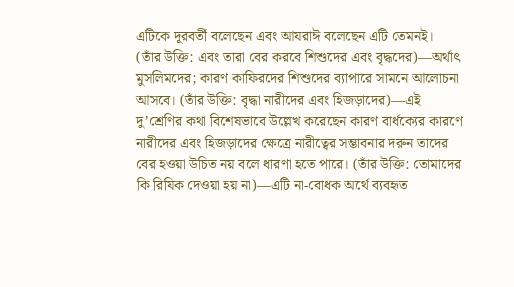এটিকে দূরবর্তী বলেছেন এবং আযরাঈ বলেছেন এটি তেমনই।
(তাঁর উক্তি: এবং তারা বের করবে শিশুদের এবং বৃদ্ধদের)—অর্থাৎ মুসলিমদের; কারণ কাফিরদের শিশুদের ব্যাপারে সামনে আলোচনা আসবে। (তাঁর উক্তি: বৃদ্ধা নারীদের এবং হিজড়াদের)—এই দু’শ্রেণির কথা বিশেষভাবে উল্লেখ করেছেন কারণ বার্ধক্যের কারণে নারীদের এবং হিজড়াদের ক্ষেত্রে নারীত্বের সম্ভাবনার দরুন তাদের বের হওয়া উচিত নয় বলে ধারণা হতে পারে। (তাঁর উক্তি: তোমাদের কি রিযিক দেওয়া হয় না)—এটি না-বোধক অর্থে ব্যবহৃত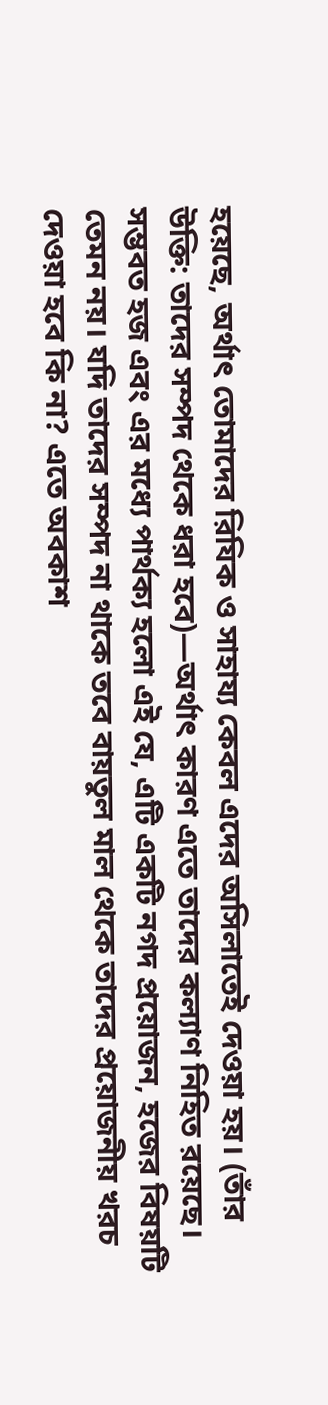হয়েছে, অর্থাৎ তোমাদের রিযিক ও সাহায্য কেবল এদের অসিলাতেই দেওয়া হয়। (তাঁর উক্তি: তাদের সম্পদ থেকে ধরা হবে)—অর্থাৎ কারণ এতে তাদের কল্যাণ নিহিত রয়েছে। সম্ভবত হজ এবং এর মধ্যে পার্থক্য হলো এই যে, এটি একটি নগদ প্রয়োজন, হজের বিষয়টি তেমন নয়। যদি তাদের সম্পদ না থাকে তবে বায়তুল মাল থেকে তাদের প্রয়োজনীয় খরচ দেওয়া হবে কি না? এতে অবকাশ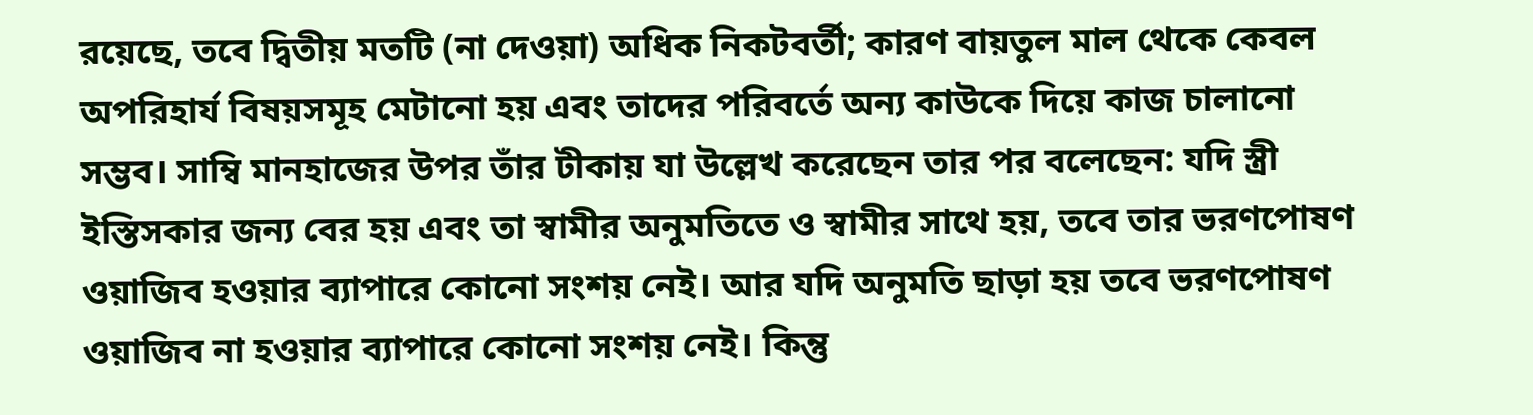রয়েছে, তবে দ্বিতীয় মতটি (না দেওয়া) অধিক নিকটবর্তী; কারণ বায়তুল মাল থেকে কেবল অপরিহার্য বিষয়সমূহ মেটানো হয় এবং তাদের পরিবর্তে অন্য কাউকে দিয়ে কাজ চালানো সম্ভব। সাম্বি মানহাজের উপর তাঁর টীকায় যা উল্লেখ করেছেন তার পর বলেছেন: যদি স্ত্রী ইস্তিসকার জন্য বের হয় এবং তা স্বামীর অনুমতিতে ও স্বামীর সাথে হয়, তবে তার ভরণপোষণ ওয়াজিব হওয়ার ব্যাপারে কোনো সংশয় নেই। আর যদি অনুমতি ছাড়া হয় তবে ভরণপোষণ ওয়াজিব না হওয়ার ব্যাপারে কোনো সংশয় নেই। কিন্তু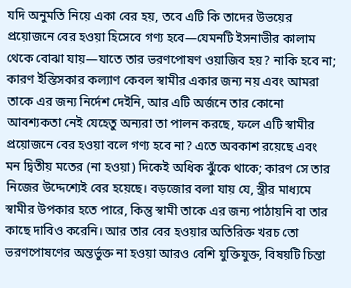যদি অনুমতি নিয়ে একা বের হয়, তবে এটি কি তাদের উভয়ের প্রয়োজনে বের হওয়া হিসেবে গণ্য হবে—যেমনটি ইসনাভীর কালাম থেকে বোঝা যায়—যাতে তার ভরণপোষণ ওয়াজিব হয়? নাকি হবে না; কারণ ইস্তিসকার কল্যাণ কেবল স্বামীর একার জন্য নয় এবং আমরা তাকে এর জন্য নির্দেশ দেইনি, আর এটি অর্জনে তার কোনো আবশ্যকতা নেই যেহেতু অন্যরা তা পালন করছে, ফলে এটি স্বামীর প্রয়োজনে বের হওয়া বলে গণ্য হবে না? এতে অবকাশ রয়েছে এবং মন দ্বিতীয় মতের (না হওয়া) দিকেই অধিক ঝুঁকে থাকে; কারণ সে তার নিজের উদ্দেশ্যেই বের হয়েছে। বড়জোর বলা যায় যে, স্ত্রীর মাধ্যমে স্বামীর উপকার হতে পারে, কিন্তু স্বামী তাকে এর জন্য পাঠায়নি বা তার কাছে দাবিও করেনি। আর তার বের হওয়ার অতিরিক্ত খরচ তো ভরণপোষণের অন্তর্ভুক্ত না হওয়া আরও বেশি যুক্তিযুক্ত, বিষয়টি চিন্তা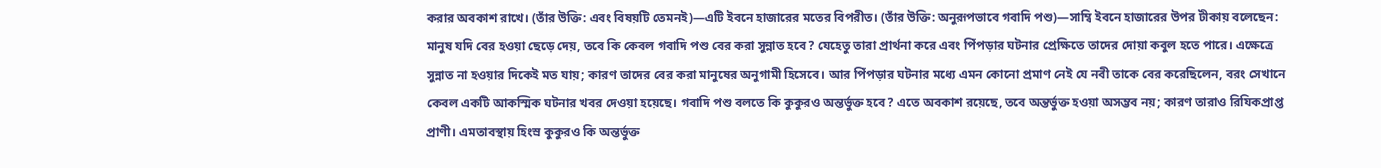করার অবকাশ রাখে। (তাঁর উক্তি: এবং বিষয়টি তেমনই)—এটি ইবনে হাজারের মতের বিপরীত। (তাঁর উক্তি: অনুরূপভাবে গবাদি পশু)—সাম্বি ইবনে হাজারের উপর টীকায় বলেছেন: মানুষ যদি বের হওয়া ছেড়ে দেয়, তবে কি কেবল গবাদি পশু বের করা সুন্নাত হবে? যেহেতু তারা প্রার্থনা করে এবং পিঁপড়ার ঘটনার প্রেক্ষিতে তাদের দোয়া কবুল হতে পারে। এক্ষেত্রে সুন্নাত না হওয়ার দিকেই মত যায়; কারণ তাদের বের করা মানুষের অনুগামী হিসেবে। আর পিঁপড়ার ঘটনার মধ্যে এমন কোনো প্রমাণ নেই যে নবী তাকে বের করেছিলেন, বরং সেখানে কেবল একটি আকস্মিক ঘটনার খবর দেওয়া হয়েছে। গবাদি পশু বলতে কি কুকুরও অন্তর্ভুক্ত হবে? এতে অবকাশ রয়েছে, তবে অন্তর্ভুক্ত হওয়া অসম্ভব নয়; কারণ তারাও রিযিকপ্রাপ্ত প্রাণী। এমতাবস্থায় হিংস্র কুকুরও কি অন্তর্ভুক্ত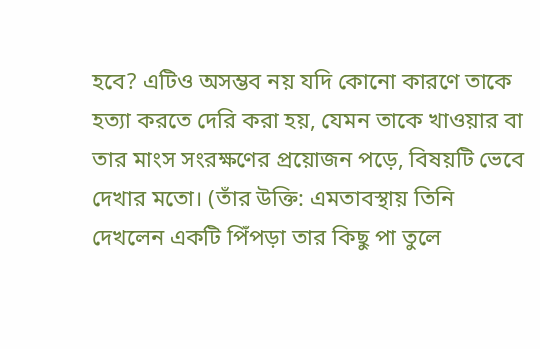হবে? এটিও অসম্ভব নয় যদি কোনো কারণে তাকে হত্যা করতে দেরি করা হয়, যেমন তাকে খাওয়ার বা তার মাংস সংরক্ষণের প্রয়োজন পড়ে, বিষয়টি ভেবে দেখার মতো। (তাঁর উক্তি: এমতাবস্থায় তিনি দেখলেন একটি পিঁপড়া তার কিছু পা তুলে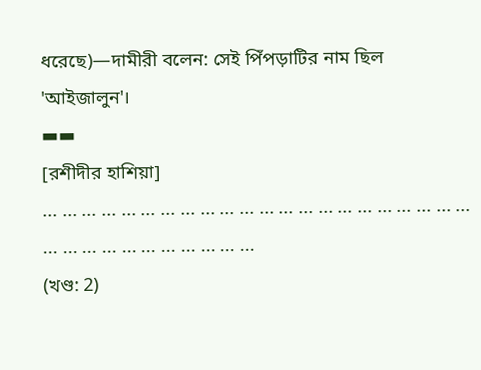ধরেছে)—দামীরী বলেন: সেই পিঁপড়াটির নাম ছিল 'আইজালুন'।
▬▬
[রশীদীর হাশিয়া]
... ... ... ... ... ... ... ... ... ... ... ... ... ... ... ... ... ... ... ... ... ... ... ... ... ... ... ... ... ... ... ... ...
(খণ্ড: 2)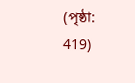(পৃষ্ঠা: 419)